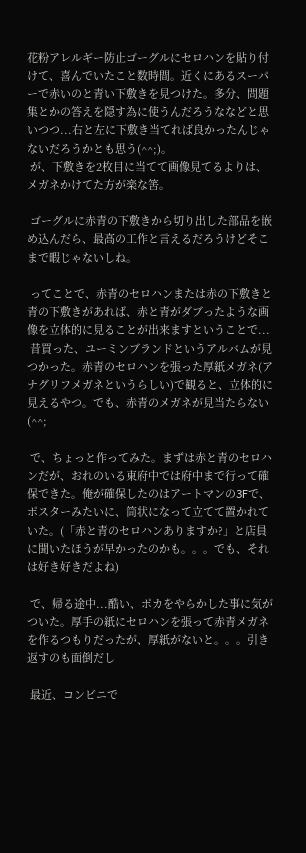花粉アレルギー防止ゴーグルにセロハンを貼り付けて、喜んでいたこと数時間。近くにあるスーパーで赤いのと青い下敷きを見つけた。多分、問題集とかの答えを隠す為に使うんだろうななどと思いつつ...右と左に下敷き当てれば良かったんじゃないだろうかとも思う(^^;)。
 が、下敷きを2枚目に当てて画像見てるよりは、メガネかけてた方が楽な筈。

 ゴーグルに赤青の下敷きから切り出した部品を嵌め込んだら、最高の工作と言えるだろうけどそこまで暇じゃないしね。

 ってことで、赤青のセロハンまたは赤の下敷きと青の下敷きがあれば、赤と青がダブったような画像を立体的に見ることが出来ますということで...
 昔買った、ユーミンブランドというアルバムが見つかった。赤青のセロハンを張った厚紙メガネ(アナグリフメガネというらしい)で観ると、立体的に見えるやつ。でも、赤青のメガネが見当たらない(^^;

 で、ちょっと作ってみた。まずは赤と青のセロハンだが、おれのいる東府中では府中まで行って確保できた。俺が確保したのはアートマンの3Fで、ポスターみたいに、筒状になって立てて置かれていた。(「赤と青のセロハンありますか?」と店員に聞いたほうが早かったのかも。。。でも、それは好き好きだよね)

 で、帰る途中...酷い、ポカをやらかした事に気がついた。厚手の紙にセロハンを張って赤青メガネを作るつもりだったが、厚紙がないと。。。引き返すのも面倒だし

 最近、コンビニで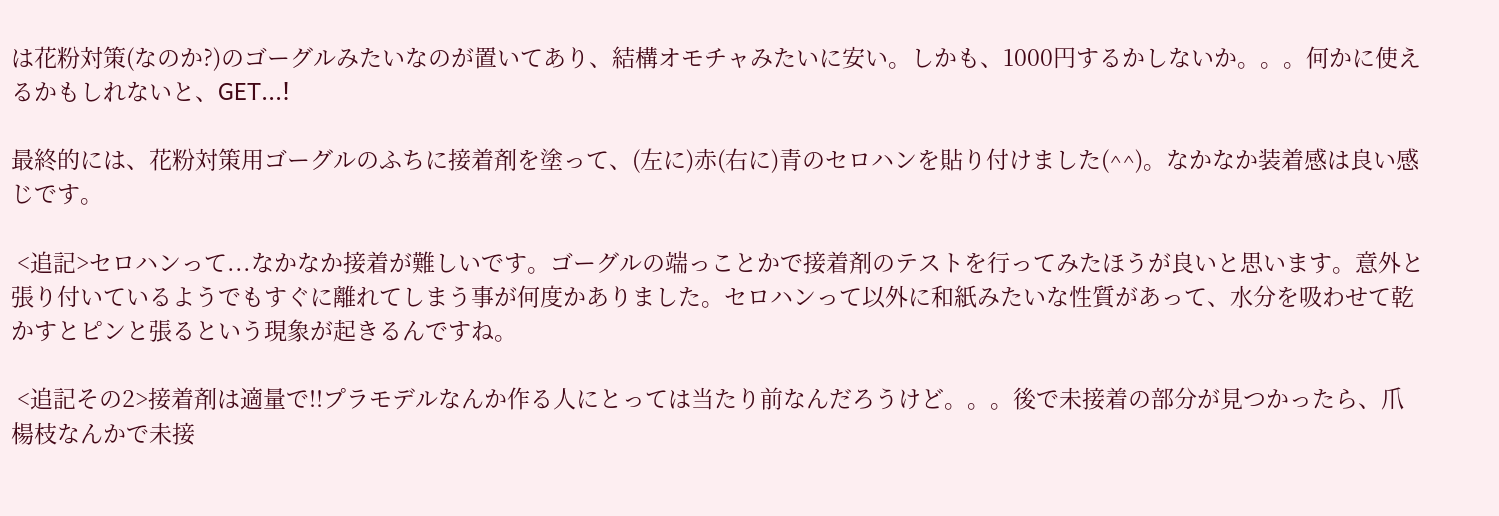は花粉対策(なのか?)のゴーグルみたいなのが置いてあり、結構オモチャみたいに安い。しかも、1000円するかしないか。。。何かに使えるかもしれないと、GET...!

最終的には、花粉対策用ゴーグルのふちに接着剤を塗って、(左に)赤(右に)青のセロハンを貼り付けました(^^)。なかなか装着感は良い感じです。

 <追記>セロハンって...なかなか接着が難しいです。ゴーグルの端っことかで接着剤のテストを行ってみたほうが良いと思います。意外と張り付いているようでもすぐに離れてしまう事が何度かありました。セロハンって以外に和紙みたいな性質があって、水分を吸わせて乾かすとピンと張るという現象が起きるんですね。

 <追記その2>接着剤は適量で!!プラモデルなんか作る人にとっては当たり前なんだろうけど。。。後で未接着の部分が見つかったら、爪楊枝なんかで未接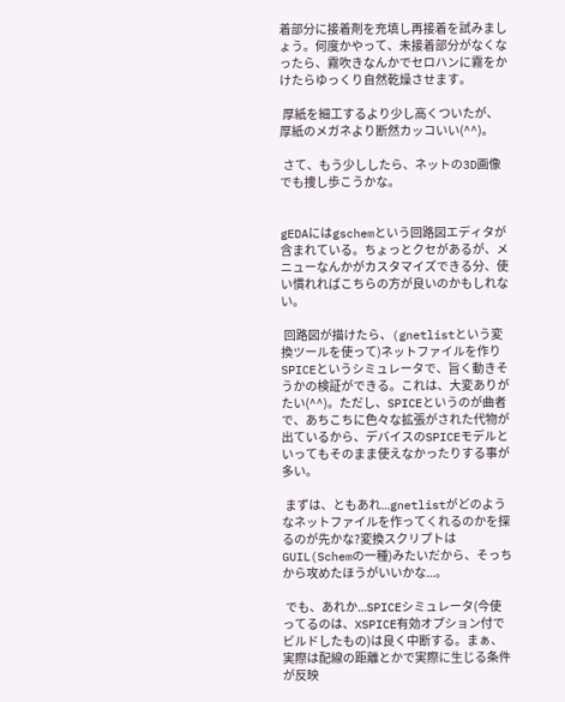着部分に接着剤を充填し再接着を試みましょう。何度かやって、未接着部分がなくなったら、霧吹きなんかでセロハンに霧をかけたらゆっくり自然乾燥させます。

 厚紙を細工するより少し高くついたが、厚紙のメガネより断然カッコいい(^^)。

 さて、もう少ししたら、ネットの3D画像でも捜し歩こうかな。


gEDAにはgschemという回路図エディタが含まれている。ちょっとクセがあるが、メニューなんかがカスタマイズできる分、使い慣れればこちらの方が良いのかもしれない。

 回路図が描けたら、(gnetlistという変換ツールを使って)ネットファイルを作りSPICEというシミュレータで、旨く動きそうかの検証ができる。これは、大変ありがたい(^^)。ただし、SPICEというのが曲者で、あちこちに色々な拡張がされた代物が出ているから、デバイスのSPICEモデルといってもそのまま使えなかったりする事が多い。

 まずは、ともあれ...gnetlistがどのようなネットファイルを作ってくれるのかを探るのが先かな?変換スクリプトはGUIL(Schemの一種)みたいだから、そっちから攻めたほうがいいかな...。

 でも、あれか...SPICEシミュレータ(今使ってるのは、XSPICE有効オプション付でビルドしたもの)は良く中断する。まぁ、実際は配線の距離とかで実際に生じる条件が反映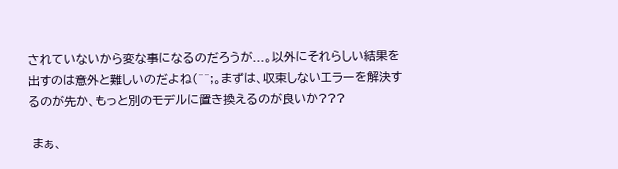されていないから変な事になるのだろうが...。以外にそれらしい結果を出すのは意外と難しいのだよね(^^;。まずは、収束しないエラーを解決するのが先か、もっと別のモデルに置き換えるのが良いか???

 まぁ、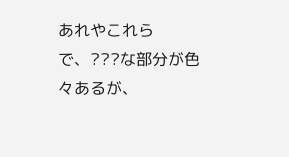あれやこれらで、???な部分が色々あるが、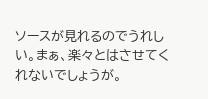ソースが見れるのでうれしい。まぁ、楽々とはさせてくれないでしょうが。